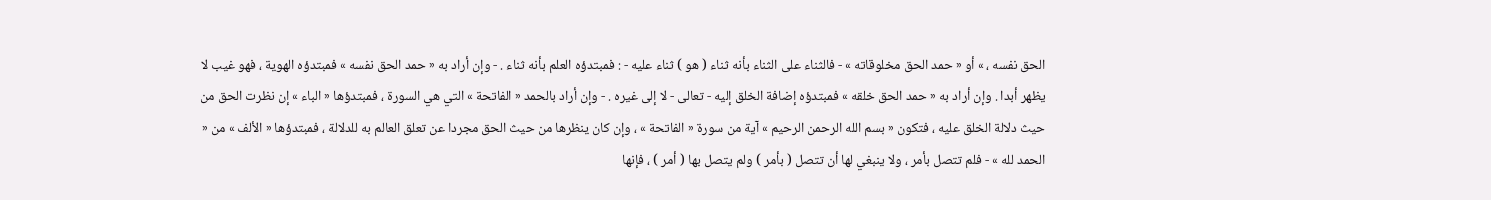الحق نفسه ، » أو « حمد الحق مخلوقاته » - فالثناء على الثناء بأنه ثناء ( هو ) ثناء عليه - : فمبتدؤه العلم بأنه ثناء . - وإن أراد به « حمد الحق نفسه » فمبتدؤه الهوية ، فهو غيب لا يظهر أبدا . وإن أراد به « حمد الحق خلقه » فمبتدؤه إضافة الخلق إليه - تعالى - لا إلى غيره . - وإن أراد بالحمد « الفاتحة » التي هي السورة ، فمبتدؤها « الباء » إن نظرت الحق من حيث دلالة الخلق عليه ، فتكون « بسم الله الرحمن الرحيم » آية من سورة « الفاتحة » ، وإن كان ينظرها من حيث الحق مجردا عن تعلق العالم به للدلالة ، فمبتدؤها « الألف » من « الحمد لله » - فلم تتصل بأمر ، ولا ينبغي لها أن تتصل ( بأمر ) ولم يتصل بها ( أمر ) ، فإنها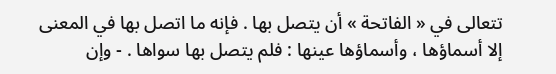تتعالى في « الفاتحة » أن يتصل بها . فإنه ما اتصل بها في المعنى إلا أسماؤها ، وأسماؤها عينها : فلم يتصل بها سواها . - وإن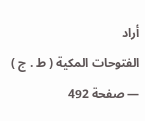أراد
الفتوحات المكية ( ط . ج ) — صفحة 492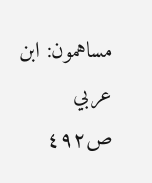مساهمون: ابن عربي
ص٤٩٢